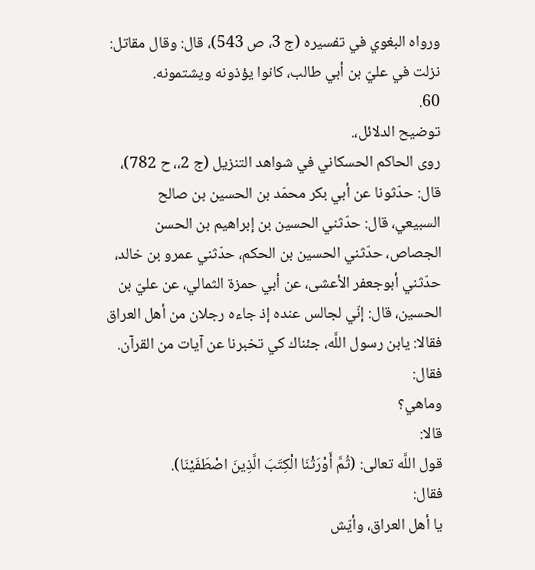ورواه البغوي في تفسيره (ج 3، ص 543)، قال: وقال مقاتل: نزلت في عليّ بن أبي طالب، كانوا يؤذونه ويشتمونه.
60.
توضيح الدلائل،.
روى الحاكم الحسكاني في شواهد التنزيل (ج 2،، ح 782)، قال: حدّثونا عن أبي بكر محمّد بن الحسين بن صالح السبيعي، قال: حدّثني الحسين بن إبراهيم بن الحسن الجصاص، حدّثني الحسين بن الحكم، حدّثني عمرو بن خالد، حدّثني أبوجعفر الأعشى، عن أبي حمزة الثمالي، عن عليّ بن الحسين، قال: إنّي لجالس عنده إذ جاءه رجلان من أهل العراق فقالا: يابن رسول اللَّه، جئناك كي تخبرنا عن آيات من القرآن.
فقال:
وماهي؟
قالا:
قول اللَّه تعالى: (ثُمَّ أَوْرَثْنَا الْكِتَبَ الَّذِينَ اصْطَفَيْنَا).
فقال:
يا أهل العراق، وأيّش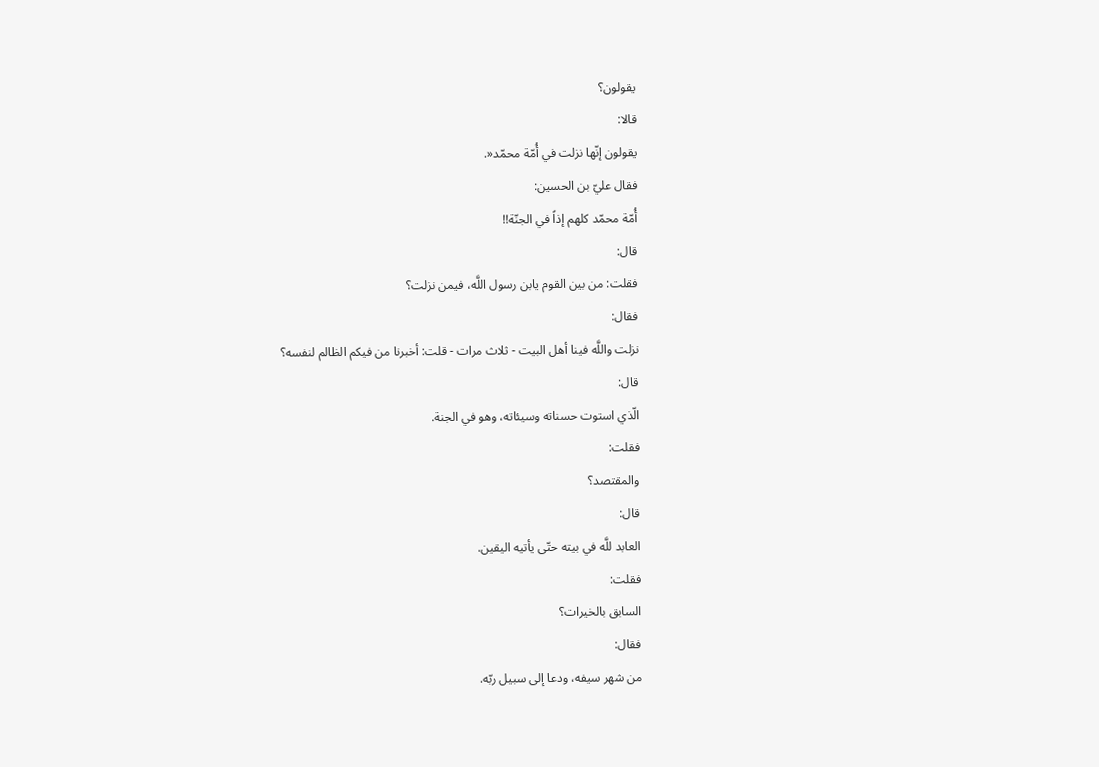يقولون؟
قالا:
يقولون إنّها نزلت في أُمّة محمّد«.
فقال عليّ بن الحسين:
أُمّة محمّد كلهم إذاً في الجنّة!!
قال:
فقلت: من بين القوم يابن رسول اللَّه، فيمن نزلت؟
فقال:
نزلت واللَّه فينا أهل البيت - ثلاث مرات - قلت: أخبرنا من فيكم الظالم لنفسه؟
قال:
الّذي استوت حسناته وسيئاته، وهو في الجنة.
فقلت:
والمقتصد؟
قال:
العابد للَّه في بيته حتّى يأتيه اليقين.
فقلت:
السابق بالخيرات؟
فقال:
من شهر سيفه، ودعا إلى سبيل ربّه.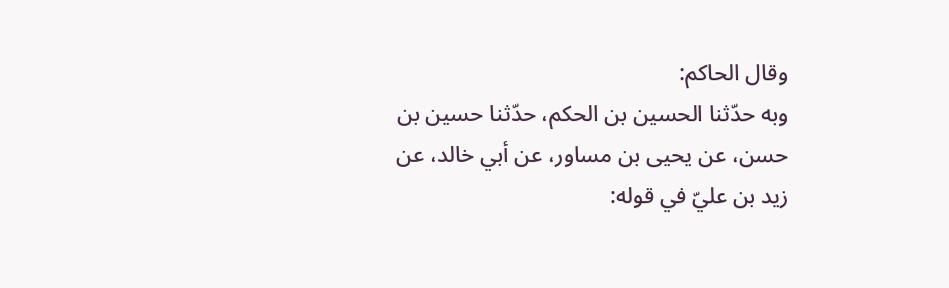وقال الحاكم:
وبه حدّثنا الحسين بن الحكم، حدّثنا حسين بن حسن، عن يحيى بن مساور، عن أبي خالد، عن زيد بن عليّ في قوله: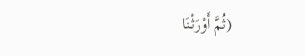(ثُمَّ أَوْرَثْنَا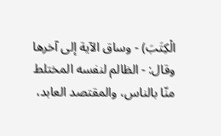الْكِتَبَ) - وساق الآية إلى آخرها وقال: - الظالم لنفسه المختلط منّا بالناس، والمقتصد العابد،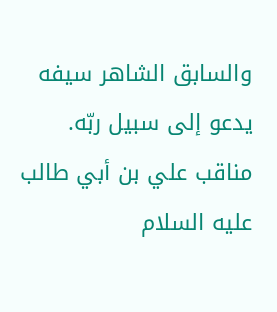والسابق الشاهر سيفه يدعو إلى سبيل ربّه.
مناقب علي بن أبي طالب عليه السلام